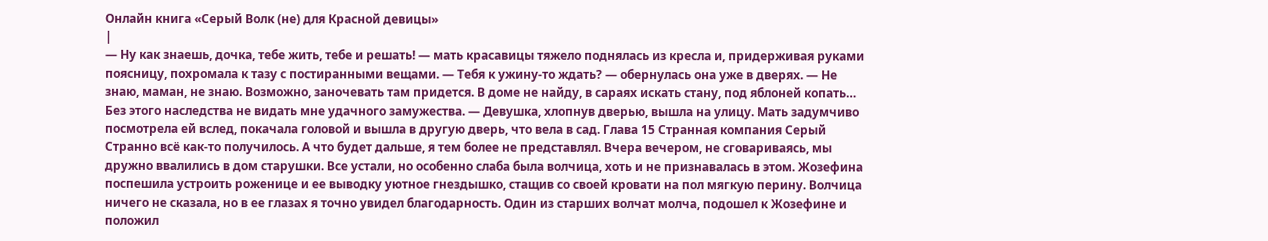Онлайн книга «Серый Волк (не) для Красной девицы»
|
— Ну как знаешь, дочка, тебе жить, тебе и решать! — мать красавицы тяжело поднялась из кресла и, придерживая руками поясницу, похромала к тазу с постиранными вещами. — Тебя к ужину-то ждать? — обернулась она уже в дверях. — Не знаю, маман, не знаю. Возможно, заночевать там придется. В доме не найду, в сараях искать стану, под яблоней копать… Без этого наследства не видать мне удачного замужества. — Девушка, хлопнув дверью, вышла на улицу. Мать задумчиво посмотрела ей вслед, покачала головой и вышла в другую дверь, что вела в сад. Глава 15 Странная компания Серый Странно всё как-то получилось. А что будет дальше, я тем более не представлял. Вчера вечером, не сговариваясь, мы дружно ввалились в дом старушки. Все устали, но особенно слаба была волчица, хоть и не признавалась в этом. Жозефина поспешила устроить роженице и ее выводку уютное гнездышко, стащив со своей кровати на пол мягкую перину. Волчица ничего не сказала, но в ее глазах я точно увидел благодарность. Один из старших волчат молча, подошел к Жозефине и положил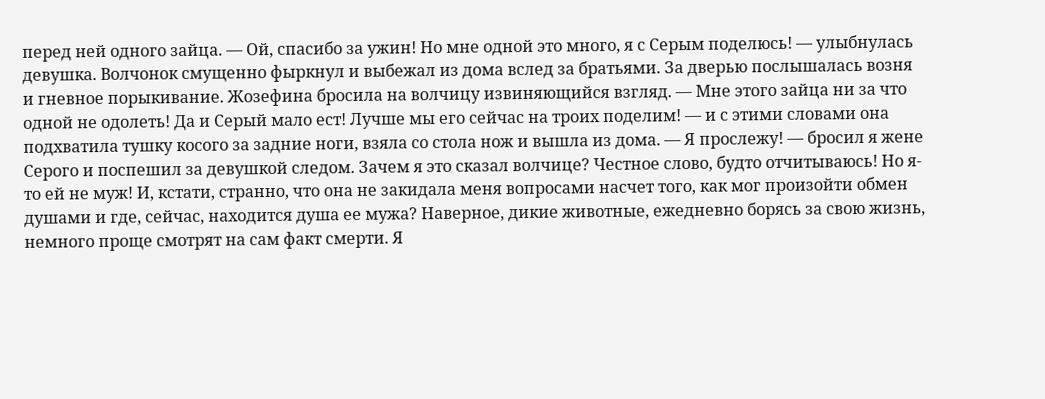перед ней одного зайца. — Ой, спасибо за ужин! Но мне одной это много, я с Серым поделюсь! — улыбнулась девушка. Волчонок смущенно фыркнул и выбежал из дома вслед за братьями. За дверью послышалась возня и гневное порыкивание. Жозефина бросила на волчицу извиняющийся взгляд. — Мне этого зайца ни за что одной не одолеть! Да и Серый мало ест! Лучше мы его сейчас на троих поделим! — и с этими словами она подхватила тушку косого за задние ноги, взяла со стола нож и вышла из дома. — Я прослежу! — бросил я жене Серого и поспешил за девушкой следом. Зачем я это сказал волчице? Честное слово, будто отчитываюсь! Но я-то ей не муж! И, кстати, странно, что она не закидала меня вопросами насчет того, как мог произойти обмен душами и где, сейчас, находится душа ее мужа? Наверное, дикие животные, ежедневно борясь за свою жизнь, немного проще смотрят на сам факт смерти. Я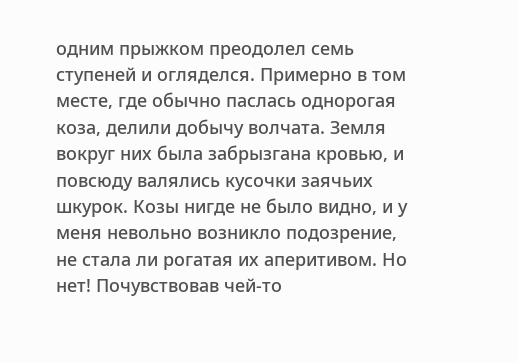одним прыжком преодолел семь ступеней и огляделся. Примерно в том месте, где обычно паслась однорогая коза, делили добычу волчата. Земля вокруг них была забрызгана кровью, и повсюду валялись кусочки заячьих шкурок. Козы нигде не было видно, и у меня невольно возникло подозрение, не стала ли рогатая их аперитивом. Но нет! Почувствовав чей-то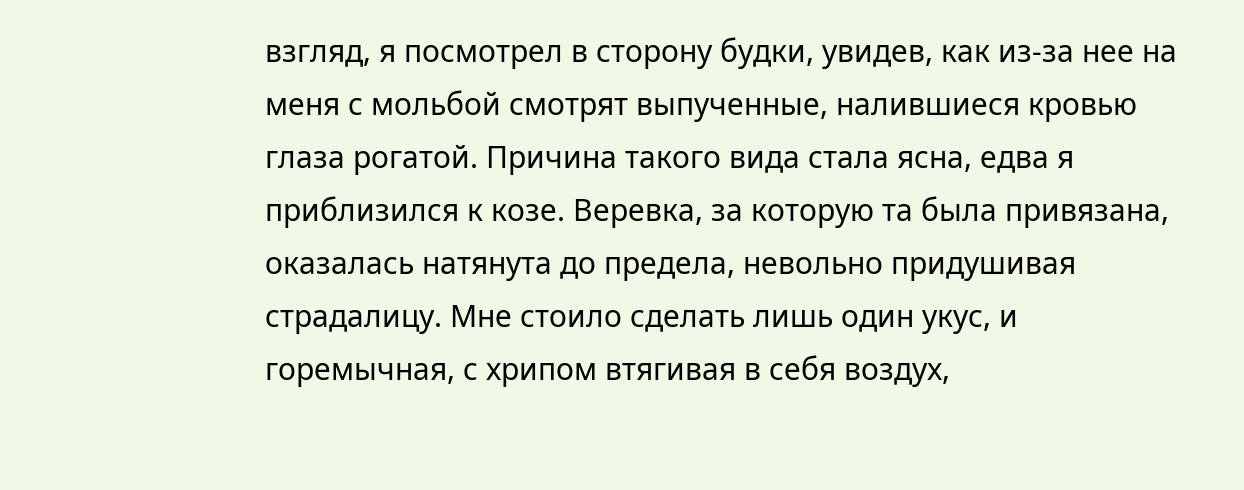взгляд, я посмотрел в сторону будки, увидев, как из-за нее на меня с мольбой смотрят выпученные, налившиеся кровью глаза рогатой. Причина такого вида стала ясна, едва я приблизился к козе. Веревка, за которую та была привязана, оказалась натянута до предела, невольно придушивая страдалицу. Мне стоило сделать лишь один укус, и горемычная, с хрипом втягивая в себя воздух,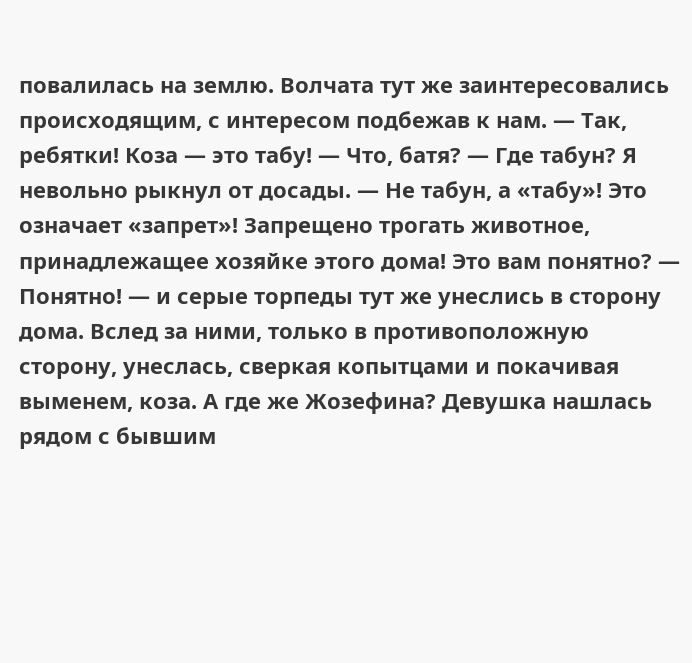повалилась на землю. Волчата тут же заинтересовались происходящим, с интересом подбежав к нам. — Так, ребятки! Коза — это табу! — Что, батя? — Где табун? Я невольно рыкнул от досады. — Не табун, а «табу»! Это означает «запрет»! Запрещено трогать животное, принадлежащее хозяйке этого дома! Это вам понятно? — Понятно! — и серые торпеды тут же унеслись в сторону дома. Вслед за ними, только в противоположную сторону, унеслась, сверкая копытцами и покачивая выменем, коза. А где же Жозефина? Девушка нашлась рядом с бывшим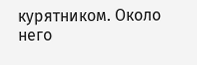курятником. Около него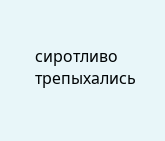сиротливо трепыхались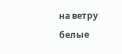на ветру белые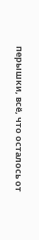перышки, всё, что осталось от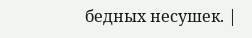бедных несушек. |